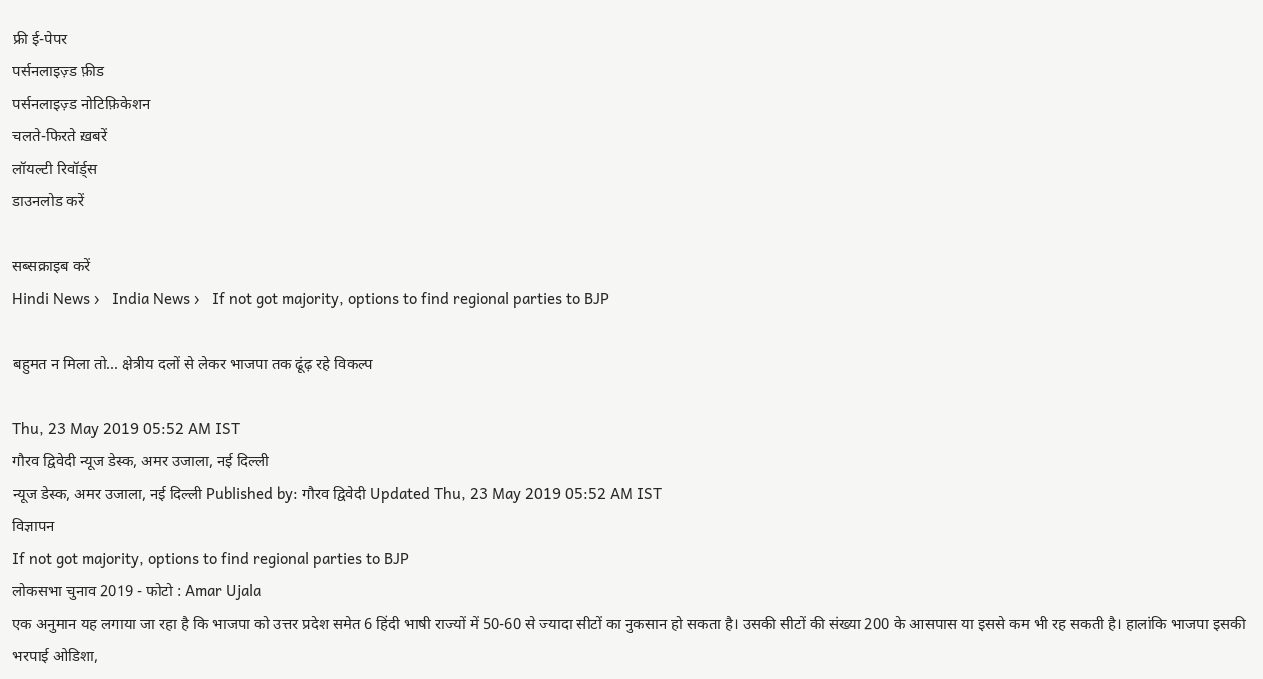फ्री ई-पेपर
पर्सनलाइज़्ड फ़ीड
पर्सनलाइज़्ड नोटिफ़िकेशन
चलते-फिरते ख़बरें
लॉयल्टी रिवॉर्ड्स
डाउनलोड करें

सब्सक्राइब करें
Hindi News ›   India News ›   If not got majority, options to find regional parties to BJP

बहुमत न मिला तो... क्षेत्रीय दलों से लेकर भाजपा तक ढूंढ़ रहे विकल्प

Thu, 23 May 2019 05:52 AM IST
गौरव द्विवेदी न्यूज डेस्क, अमर उजाला, नई दिल्ली
न्यूज डेस्क, अमर उजाला, नई दिल्ली Published by: गौरव द्विवेदी Updated Thu, 23 May 2019 05:52 AM IST
विज्ञापन
If not got majority, options to find regional parties to BJP
लोकसभा चुनाव 2019 - फोटो : Amar Ujala
एक अनुमान यह लगाया जा रहा है कि भाजपा को उत्तर प्रदेश समेत 6 हिंदी भाषी राज्यों में 50-60 से ज्यादा सीटों का नुकसान हो सकता है। उसकी सीटों की संख्या 200 के आसपास या इससे कम भी रह सकती है। हालांकि भाजपा इसकी भरपाई ओडिशा,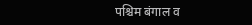पश्चिम बंगाल व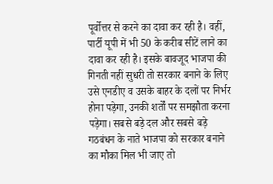पूर्वोत्तर से करने का दावा कर रही है। वहीं, पार्टी यूपी में भी 50 के करीब सीटें लाने का दावा कर रही है। इसके बावजूद भाजपा की गिनती नहीं सुधरी तो सरकार बनाने के लिए उसे एनडीए व उसके बाहर के दलों पर निर्भर होना पड़ेगा, उनकी शर्तों पर समझौता करना पड़ेगा। सबसे बड़े दल और सबसे बड़े गठबंधन के नाते भाजपा को सरकार बनाने का मौका मिल भी जाए तो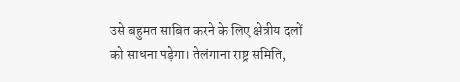उसे बहुमत साबित करने के लिए क्षेत्रीय दलों को साधना पड़ेगा। तेलंगाना राष्ट्र समिति,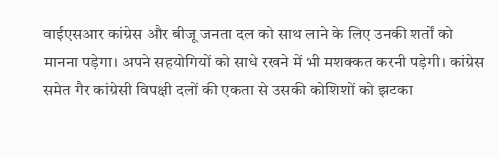वाईएसआर कांग्रेस और बीजू जनता दल को साथ लाने के लिए उनकी शर्तों को मानना पड़ेगा। अपने सहयोगियों को साधे रखने में भी मशक्कत करनी पड़ेगी। कांग्रेस समेत गैर कांग्रेसी विपक्षी दलों की एकता से उसकी कोशिशों को झटका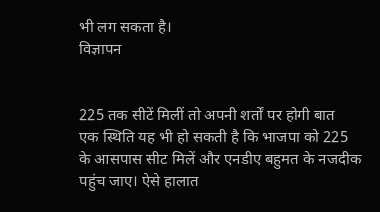भी लग सकता है।
विज्ञापन


225 तक सीटें मिलीं तो अपनी शर्तों पर होगी बात
एक स्थिति यह भी हो सकती है कि भाजपा को 225 के आसपास सीट मिलें और एनडीए बहुमत के नजदीक पहुंच जाए। ऐसे हालात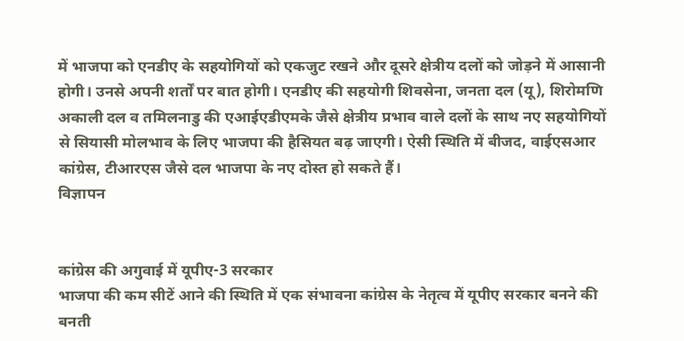में भाजपा को एनडीए के सहयोगियों को एकजुट रखने और दूसरे क्षेत्रीय दलों को जोड़ने में आसानी होगी। उनसे अपनी शर्तों पर बात होगी। एनडीए की सहयोगी शिवसेना, जनता दल (यू), शिरोमणि अकाली दल व तमिलनाडु की एआईएडीएमके जैसे क्षेत्रीय प्रभाव वाले दलों के साथ नए सहयोगियों से सियासी मोलभाव के लिए भाजपा की हैसियत बढ़ जाएगी। ऐसी स्थिति में बीजद, वाईएसआर कांग्रेस, टीआरएस जैसे दल भाजपा के नए दोस्त हो सकते हैं।
विज्ञापन


कांग्रेस की अगुवाई में यूपीए-3 सरकार
भाजपा की कम सीटें आने की स्थिति में एक संभावना कांग्रेस के नेतृत्व में यूपीए सरकार बनने की बनती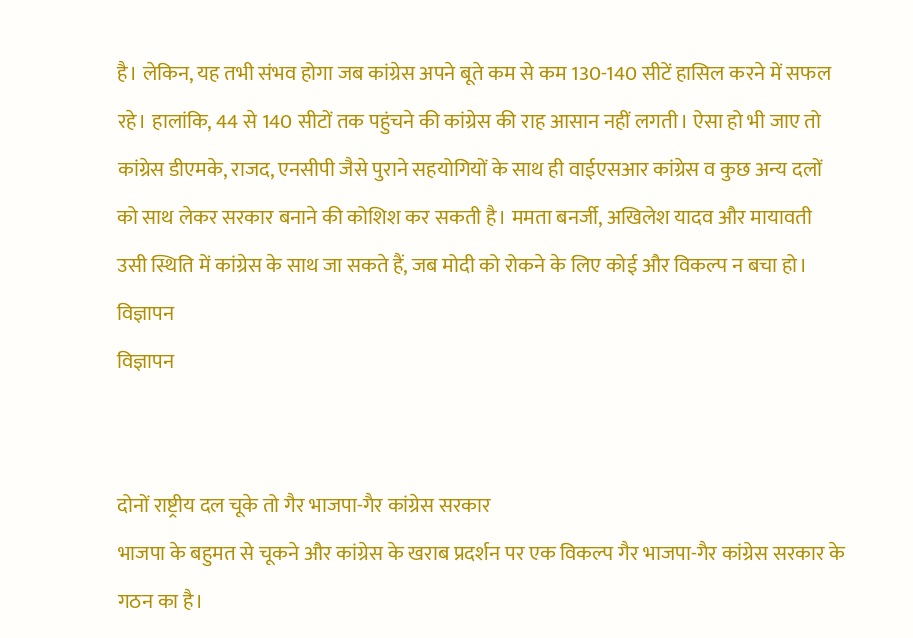है। लेकिन, यह तभी संभव होगा जब कांग्रेस अपने बूते कम से कम 130-140 सीटें हासिल करने में सफल रहे। हालांकि, 44 से 140 सीटों तक पहुंचने की कांग्रेस की राह आसान नहीं लगती। ऐसा हो भी जाए तो कांग्रेस डीएमके, राजद, एनसीपी जैसे पुराने सहयोगियों के साथ ही वाईएसआर कांग्रेस व कुछ अन्य दलों को साथ लेकर सरकार बनाने की कोशिश कर सकती है। ममता बनर्जी, अखिलेश यादव और मायावती उसी स्थिति में कांग्रेस के साथ जा सकते हैं, जब मोदी को रोकने के लिए कोई और विकल्प न बचा हो।
विज्ञापन
विज्ञापन


दोनों राष्ट्रीय दल चूके तो गैर भाजपा-गैर कांग्रेस सरकार
भाजपा के बहुमत से चूकने और कांग्रेस के खराब प्रदर्शन पर एक विकल्प गैर भाजपा-गैर कांग्रेस सरकार के गठन का है।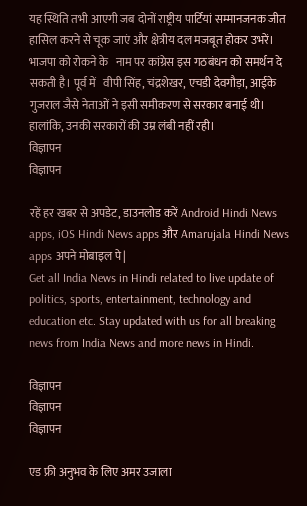यह स्थिति तभी आएगी जब दोनों राष्ट्रीय पार्टियां सम्मानजनक जीत हासिल करने से चूक जाएं और क्षेत्रीय दल मजबूत होकर उभरें। भाजपा को रोकने के   नाम पर कांग्रेस इस गठबंधन को समर्थन दे सकती है। पूर्व में   वीपी सिंह, चंद्रशेखर, एचडी देवगौड़ा, आईके गुजराल जैसे नेताओं ने इसी समीकरण से सरकार बनाई थी। हालांकि, उनकी सरकारों की उम्र लंबी नहीं रही।
विज्ञापन
विज्ञापन

रहें हर खबर से अपडेट, डाउनलोड करें Android Hindi News apps, iOS Hindi News apps और Amarujala Hindi News apps अपने मोबाइल पे|
Get all India News in Hindi related to live update of politics, sports, entertainment, technology and education etc. Stay updated with us for all breaking news from India News and more news in Hindi.

विज्ञापन
विज्ञापन
विज्ञापन

एड फ्री अनुभव के लिए अमर उजाला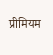प्रीमियम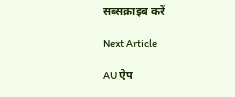सब्सक्राइब करें

Next Article

AU ऐप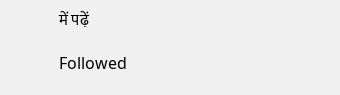में पढ़ें

Followed